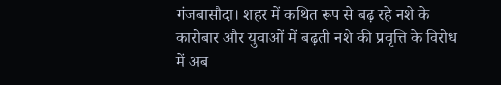गंजबासौदा। शहर में कथित रूप से बढ़ रहे नशे के कारोबार और युवाओं में बढ़ती नशे की प्रवृत्ति के विरोध में अब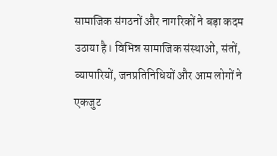सामाजिक संगठनों और नागरिकों ने बड़ा कदम उठाया है। विभिन्न सामाजिक संस्थाओं, संतों, व्यापारियों, जनप्रतिनिधियों और आम लोगों ने एकजुट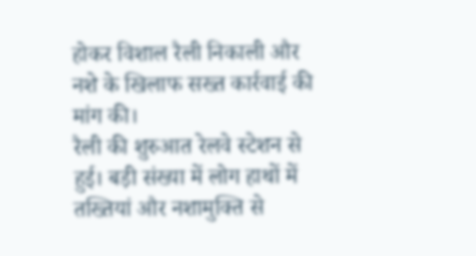होकर विशाल रैली निकाली और नशे के खिलाफ सख्त कार्रवाई की मांग की।
रैली की शुरुआत रेलवे स्टेशन से हुई। बड़ी संख्या में लोग हाथों में तख्तियां और नशामुक्ति से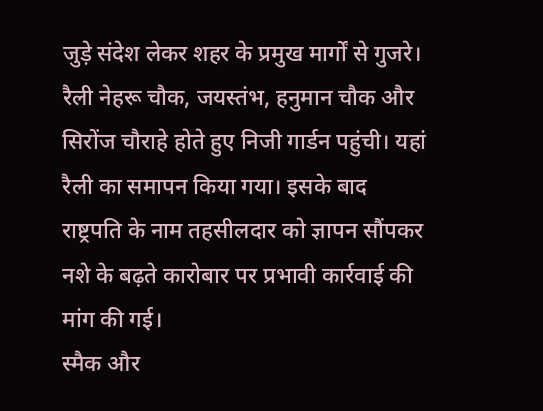जुड़े संदेश लेकर शहर के प्रमुख मार्गों से गुजरे। रैली नेहरू चौक, जयस्तंभ, हनुमान चौक और सिरोंज चौराहे होते हुए निजी गार्डन पहुंची। यहां रैली का समापन किया गया। इसके बाद राष्ट्रपति के नाम तहसीलदार को ज्ञापन सौंपकर नशे के बढ़ते कारोबार पर प्रभावी कार्रवाई की मांग की गई।
स्मैक और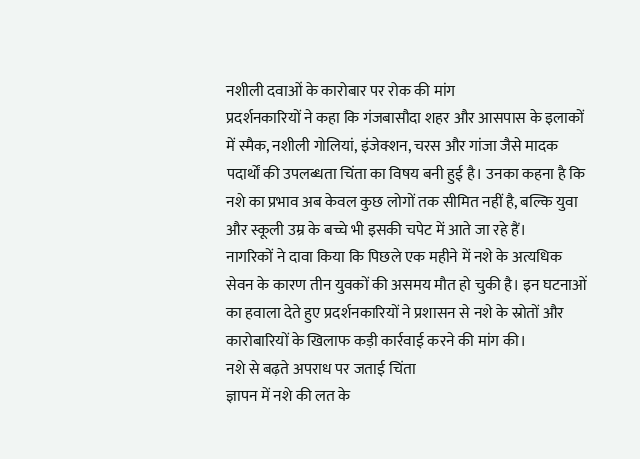नशीली दवाओं के कारोबार पर रोक की मांग
प्रदर्शनकारियों ने कहा कि गंजबासौदा शहर और आसपास के इलाकों में स्मैक, नशीली गोलियां, इंजेक्शन, चरस और गांजा जैसे मादक पदार्थों की उपलब्धता चिंता का विषय बनी हुई है। उनका कहना है कि नशे का प्रभाव अब केवल कुछ लोगों तक सीमित नहीं है, बल्कि युवा और स्कूली उम्र के बच्चे भी इसकी चपेट में आते जा रहे हैं।
नागरिकों ने दावा किया कि पिछले एक महीने में नशे के अत्यधिक सेवन के कारण तीन युवकों की असमय मौत हो चुकी है। इन घटनाओं का हवाला देते हुए प्रदर्शनकारियों ने प्रशासन से नशे के स्रोतों और कारोबारियों के खिलाफ कड़ी कार्रवाई करने की मांग की।
नशे से बढ़ते अपराध पर जताई चिंता
ज्ञापन में नशे की लत के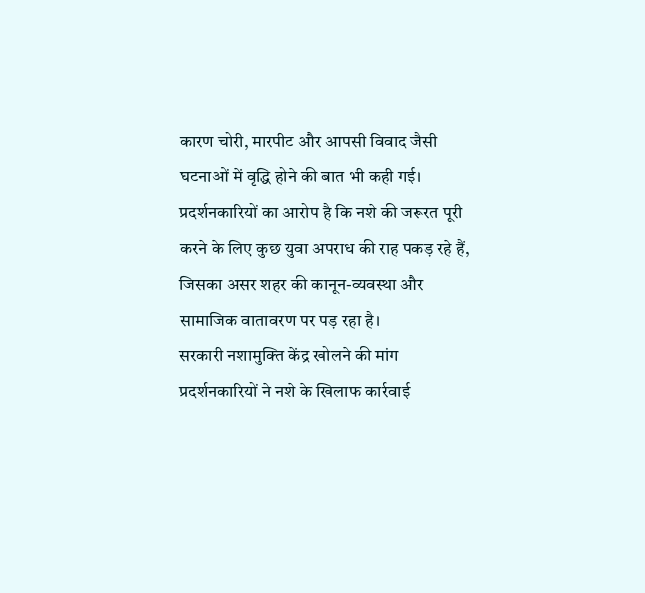कारण चोरी, मारपीट और आपसी विवाद जैसी घटनाओं में वृद्धि होने की बात भी कही गई। प्रदर्शनकारियों का आरोप है कि नशे की जरूरत पूरी करने के लिए कुछ युवा अपराध की राह पकड़ रहे हैं, जिसका असर शहर की कानून-व्यवस्था और सामाजिक वातावरण पर पड़ रहा है।
सरकारी नशामुक्ति केंद्र खोलने की मांग
प्रदर्शनकारियों ने नशे के खिलाफ कार्रवाई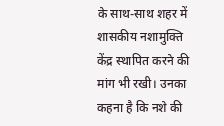के साथ-साथ शहर में शासकीय नशामुक्ति केंद्र स्थापित करने की मांग भी रखी। उनका कहना है कि नशे की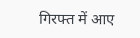गिरफ्त में आए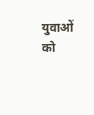युवाओं को